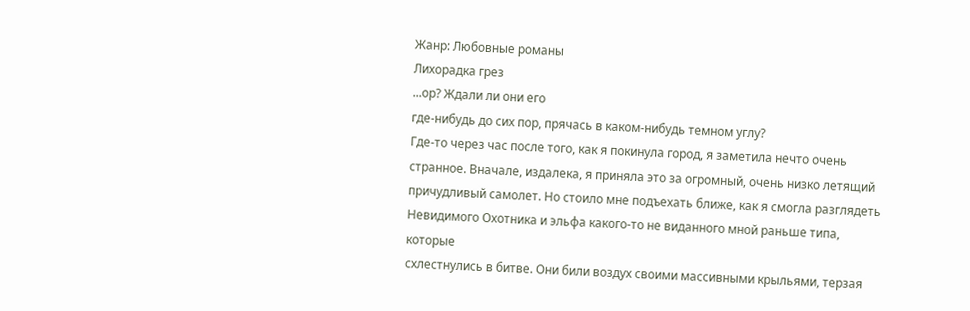Жанр: Любовные романы
Лихорадка грез
...ор? Ждали ли они его
где-нибудь до сих пор, прячась в каком-нибудь темном углу?
Где-то через час после того, как я покинула город, я заметила нечто очень
странное. Вначале, издалека, я приняла это за огромный, очень низко летящий
причудливый самолет. Но стоило мне подъехать ближе, как я смогла разглядеть
Невидимого Охотника и эльфа какого-то не виданного мной раньше типа, которые
схлестнулись в битве. Они били воздух своими массивными крыльями, терзая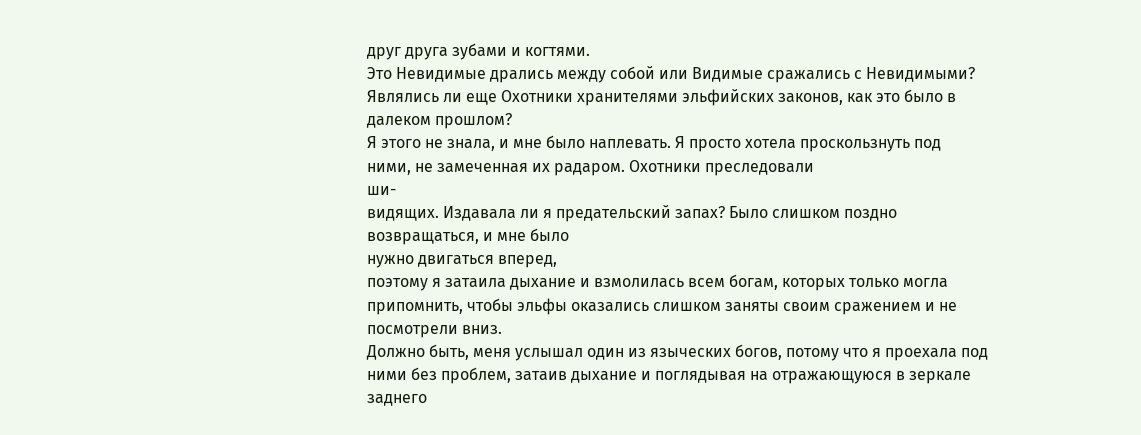друг друга зубами и когтями.
Это Невидимые дрались между собой или Видимые сражались с Невидимыми?
Являлись ли еще Охотники хранителями эльфийских законов, как это было в
далеком прошлом?
Я этого не знала, и мне было наплевать. Я просто хотела проскользнуть под
ними, не замеченная их радаром. Охотники преследовали
ши-
видящих. Издавала ли я предательский запах? Было слишком поздно
возвращаться, и мне было
нужно двигаться вперед,
поэтому я затаила дыхание и взмолилась всем богам, которых только могла
припомнить, чтобы эльфы оказались слишком заняты своим сражением и не
посмотрели вниз.
Должно быть, меня услышал один из языческих богов, потому что я проехала под
ними без проблем, затаив дыхание и поглядывая на отражающуюся в зеркале
заднего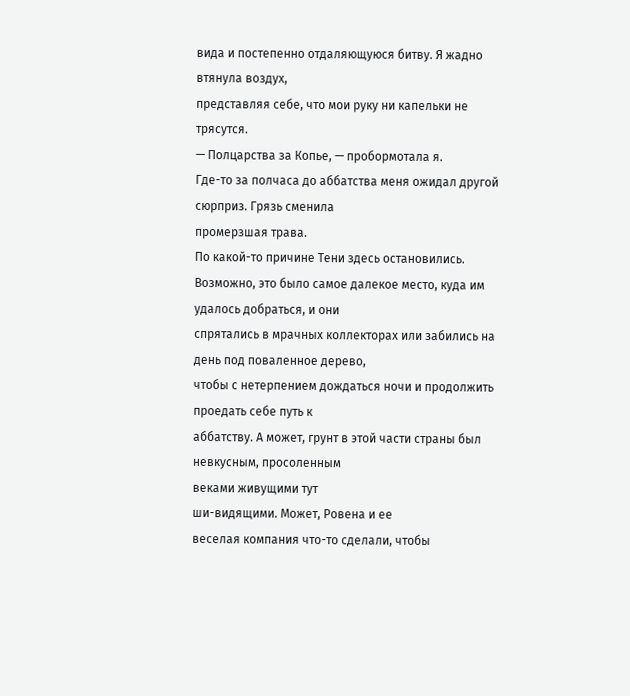вида и постепенно отдаляющуюся битву. Я жадно втянула воздух,
представляя себе, что мои руку ни капельки не трясутся.
— Полцарства за Копье, — пробормотала я.
Где-то за полчаса до аббатства меня ожидал другой сюрприз. Грязь сменила
промерзшая трава.
По какой-то причине Тени здесь остановились.
Возможно, это было самое далекое место, куда им удалось добраться, и они
спрятались в мрачных коллекторах или забились на день под поваленное дерево,
чтобы с нетерпением дождаться ночи и продолжить проедать себе путь к
аббатству. А может, грунт в этой части страны был невкусным, просоленным
веками живущими тут
ши-видящими. Может, Ровена и ее
веселая компания что-то сделали, чтобы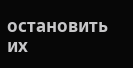остановить их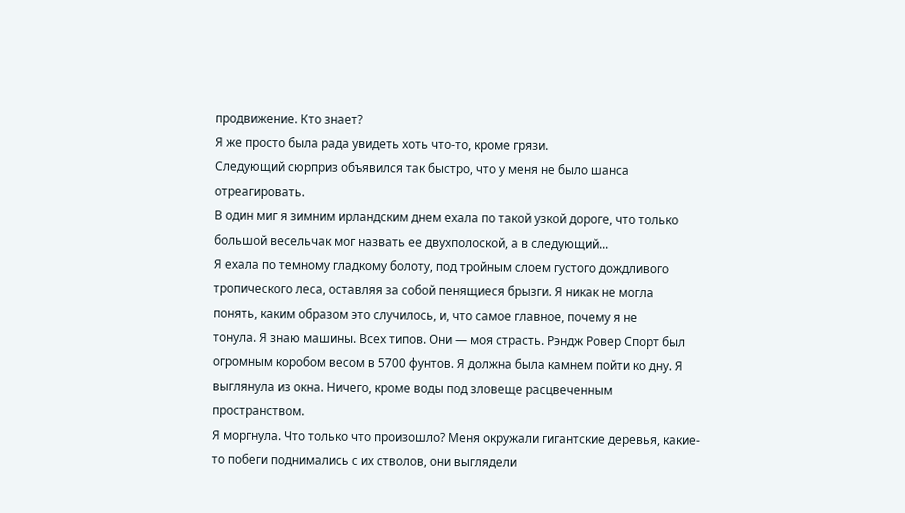продвижение. Кто знает?
Я же просто была рада увидеть хоть что-то, кроме грязи.
Следующий сюрприз объявился так быстро, что у меня не было шанса
отреагировать.
В один миг я зимним ирландским днем ехала по такой узкой дороге, что только
большой весельчак мог назвать ее двухполоской, а в следующий...
Я ехала по темному гладкому болоту, под тройным слоем густого дождливого
тропического леса, оставляя за собой пенящиеся брызги. Я никак не могла
понять, каким образом это случилось, и, что самое главное, почему я не
тонула. Я знаю машины. Всех типов. Они — моя страсть. Рэндж Ровер Спорт был
огромным коробом весом в 5700 фунтов. Я должна была камнем пойти ко дну. Я
выглянула из окна. Ничего, кроме воды под зловеще расцвеченным
пространством.
Я моргнула. Что только что произошло? Меня окружали гигантские деревья, какие-
то побеги поднимались с их стволов, они выглядели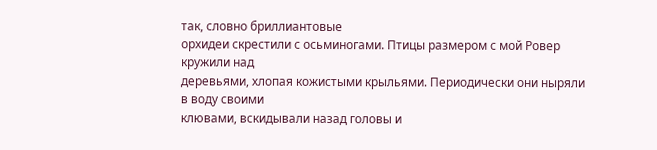так, словно бриллиантовые
орхидеи скрестили с осьминогами. Птицы размером с мой Ровер кружили над
деревьями, хлопая кожистыми крыльями. Периодически они ныряли в воду своими
клювами, вскидывали назад головы и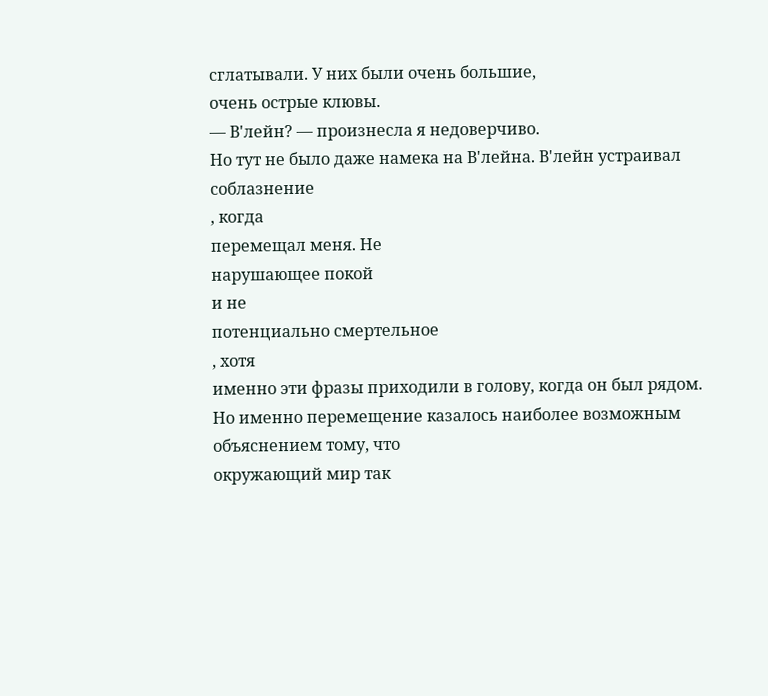сглатывали. У них были очень большие,
очень острые клювы.
— В'лейн? — произнесла я недоверчиво.
Но тут не было даже намека на В'лейна. В'лейн устраивал
соблазнение
, когда
перемещал меня. Не
нарушающее покой
и не
потенциально смертельное
, хотя
именно эти фразы приходили в голову, когда он был рядом.
Но именно перемещение казалось наиболее возможным объяснением тому, что
окружающий мир так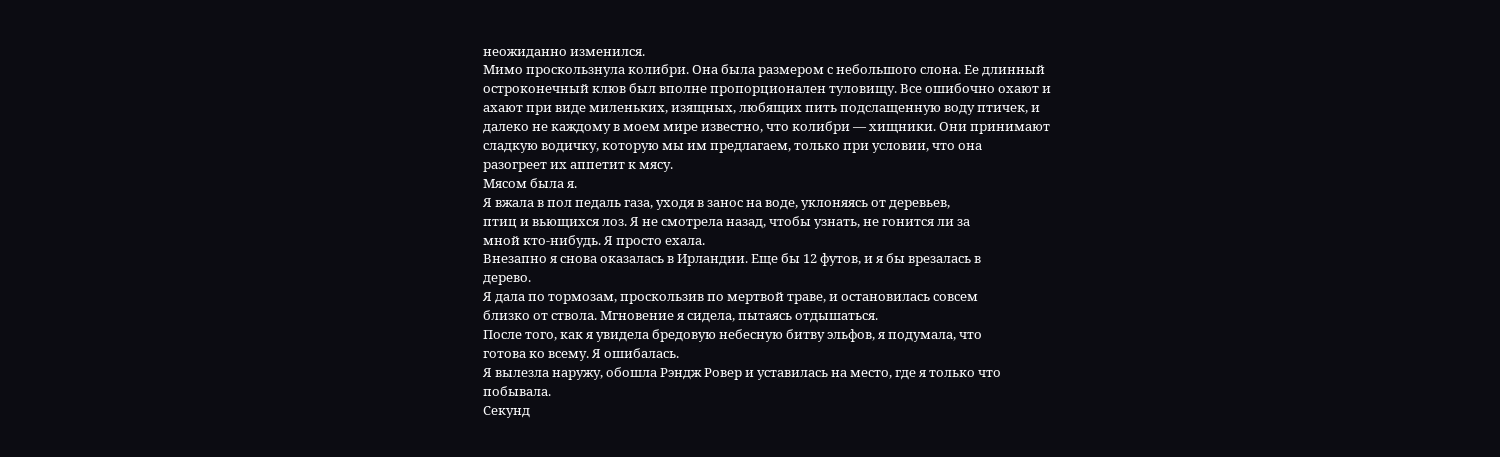неожиданно изменился.
Мимо проскользнула колибри. Она была размером с небольшого слона. Ее длинный
остроконечный клюв был вполне пропорционален туловищу. Все ошибочно охают и
ахают при виде миленьких, изящных, любящих пить подслащенную воду птичек, и
далеко не каждому в моем мире известно, что колибри — хищники. Они принимают
сладкую водичку, которую мы им предлагаем, только при условии, что она
разогреет их аппетит к мясу.
Мясом была я.
Я вжала в пол педаль газа, уходя в занос на воде, уклоняясь от деревьев,
птиц и вьющихся лоз. Я не смотрела назад, чтобы узнать, не гонится ли за
мной кто-нибудь. Я просто ехала.
Внезапно я снова оказалась в Ирландии. Еще бы 12 футов, и я бы врезалась в
дерево.
Я дала по тормозам, проскользив по мертвой траве, и остановилась совсем
близко от ствола. Мгновение я сидела, пытаясь отдышаться.
После того, как я увидела бредовую небесную битву эльфов, я подумала, что
готова ко всему. Я ошибалась.
Я вылезла наружу, обошла Рэндж Ровер и уставилась на место, где я только что
побывала.
Секунд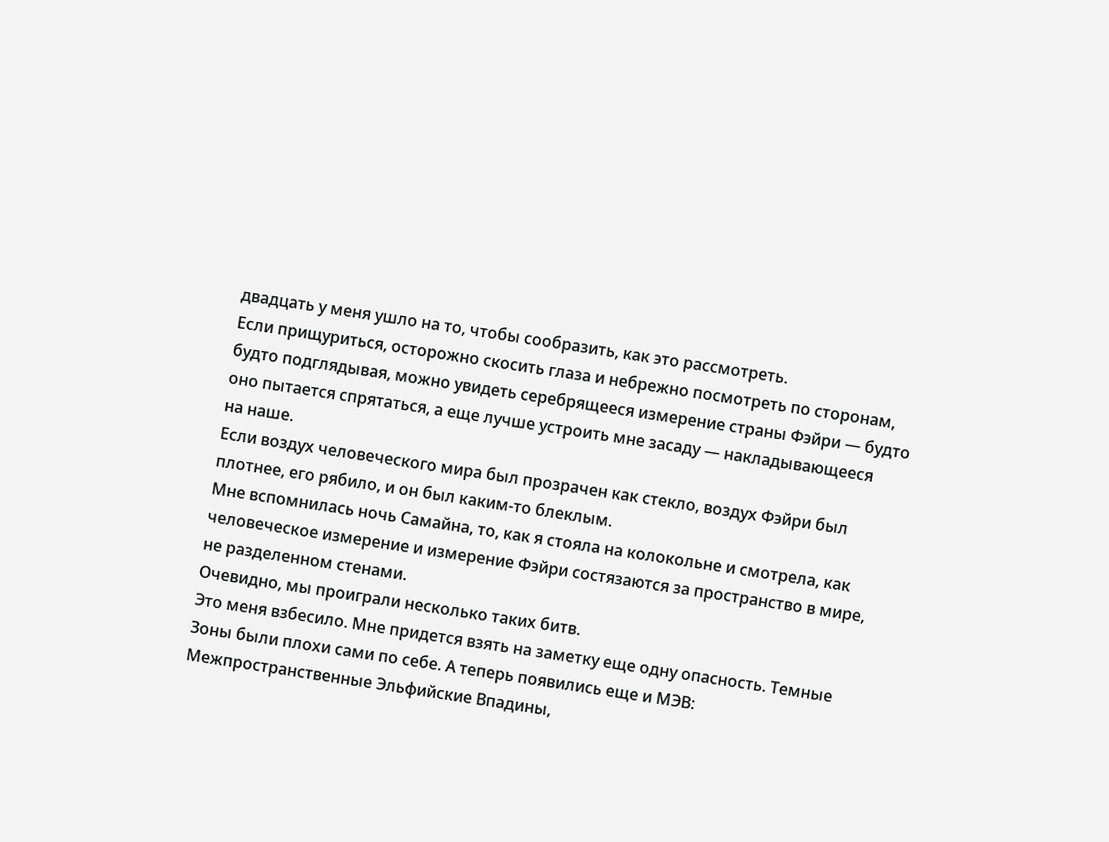двадцать у меня ушло на то, чтобы сообразить, как это рассмотреть.
Если прищуриться, осторожно скосить глаза и небрежно посмотреть по сторонам,
будто подглядывая, можно увидеть серебрящееся измерение страны Фэйри — будто
оно пытается спрятаться, а еще лучше устроить мне засаду — накладывающееся
на наше.
Если воздух человеческого мира был прозрачен как стекло, воздух Фэйри был
плотнее, его рябило, и он был каким-то блеклым.
Мне вспомнилась ночь Самайна, то, как я стояла на колокольне и смотрела, как
человеческое измерение и измерение Фэйри состязаются за пространство в мире,
не разделенном стенами.
Очевидно, мы проиграли несколько таких битв.
Это меня взбесило. Мне придется взять на заметку еще одну опасность. Темные
Зоны были плохи сами по себе. А теперь появились еще и МЭВ:
Межпространственные Эльфийские Впадины,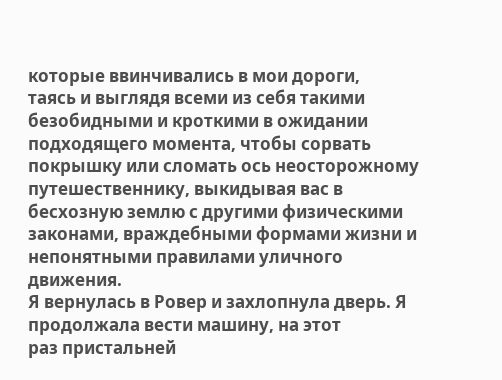которые ввинчивались в мои дороги,
таясь и выглядя всеми из себя такими безобидными и кроткими в ожидании
подходящего момента, чтобы сорвать покрышку или сломать ось неосторожному
путешественнику, выкидывая вас в бесхозную землю с другими физическими
законами, враждебными формами жизни и непонятными правилами уличного
движения.
Я вернулась в Ровер и захлопнула дверь. Я продолжала вести машину, на этот
раз пристальней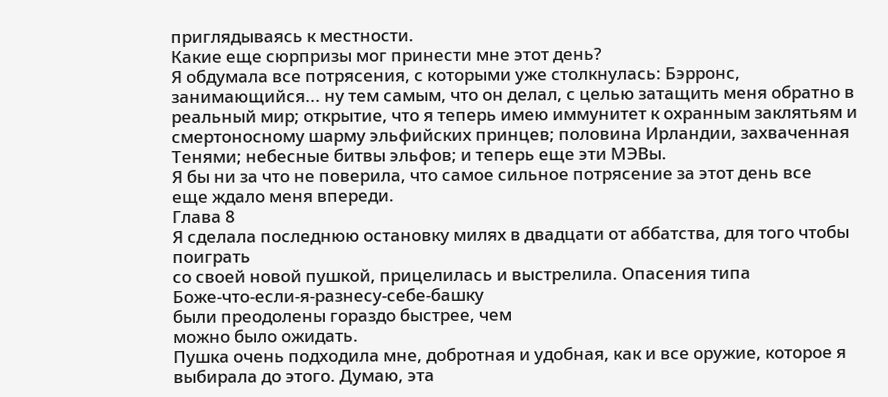приглядываясь к местности.
Какие еще сюрпризы мог принести мне этот день?
Я обдумала все потрясения, с которыми уже столкнулась: Бэрронс,
занимающийся... ну тем самым, что он делал, с целью затащить меня обратно в
реальный мир; открытие, что я теперь имею иммунитет к охранным заклятьям и
смертоносному шарму эльфийских принцев; половина Ирландии, захваченная
Тенями; небесные битвы эльфов; и теперь еще эти МЭВы.
Я бы ни за что не поверила, что самое сильное потрясение за этот день все
еще ждало меня впереди.
Глава 8
Я сделала последнюю остановку милях в двадцати от аббатства, для того чтобы
поиграть
со своей новой пушкой, прицелилась и выстрелила. Опасения типа
Боже-что-если-я-разнесу-себе-башку
были преодолены гораздо быстрее, чем
можно было ожидать.
Пушка очень подходила мне, добротная и удобная, как и все оружие, которое я
выбирала до этого. Думаю, эта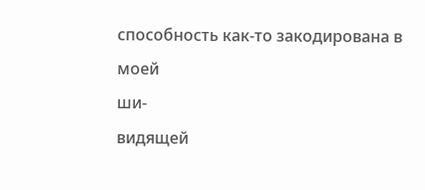способность как-то закодирована в моей
ши-
видящей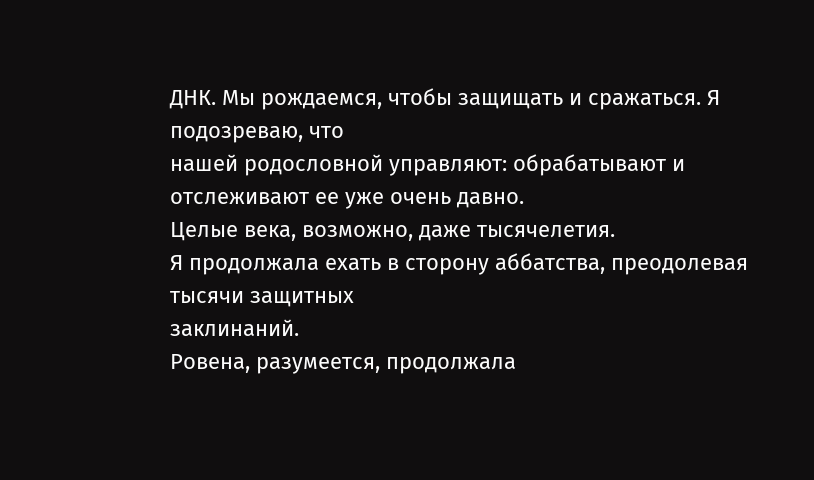ДНК. Мы рождаемся, чтобы защищать и сражаться. Я подозреваю, что
нашей родословной управляют: обрабатывают и отслеживают ее уже очень давно.
Целые века, возможно, даже тысячелетия.
Я продолжала ехать в сторону аббатства, преодолевая тысячи защитных
заклинаний.
Ровена, разумеется, продолжала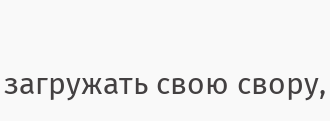загружать свою свору,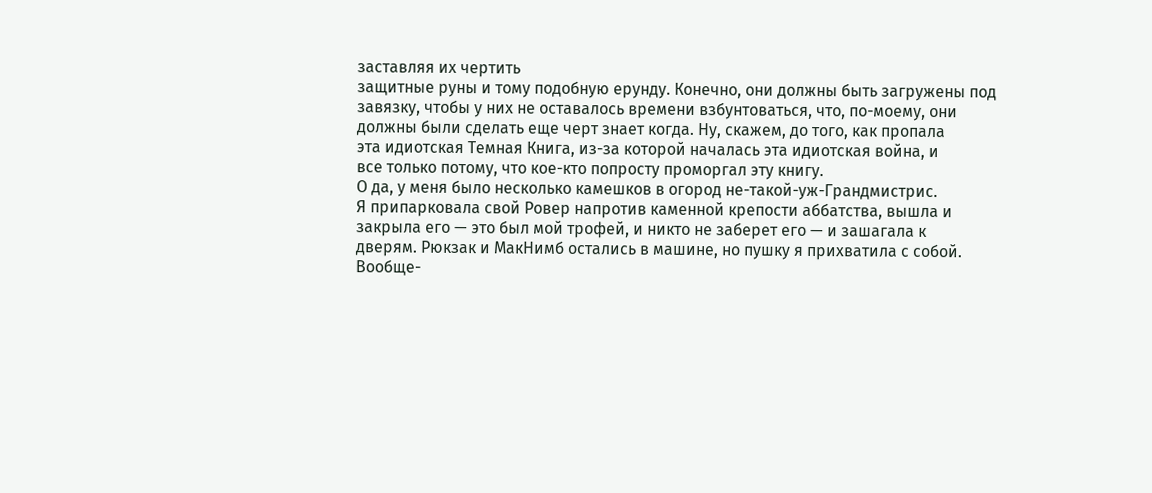заставляя их чертить
защитные руны и тому подобную ерунду. Конечно, они должны быть загружены под
завязку, чтобы у них не оставалось времени взбунтоваться, что, по-моему, они
должны были сделать еще черт знает когда. Ну, скажем, до того, как пропала
эта идиотская Темная Книга, из-за которой началась эта идиотская война, и
все только потому, что кое-кто попросту проморгал эту книгу.
О да, у меня было несколько камешков в огород не-такой-уж-Грандмистрис.
Я припарковала свой Ровер напротив каменной крепости аббатства, вышла и
закрыла его — это был мой трофей, и никто не заберет его — и зашагала к
дверям. Рюкзак и МакНимб остались в машине, но пушку я прихватила с собой.
Вообще-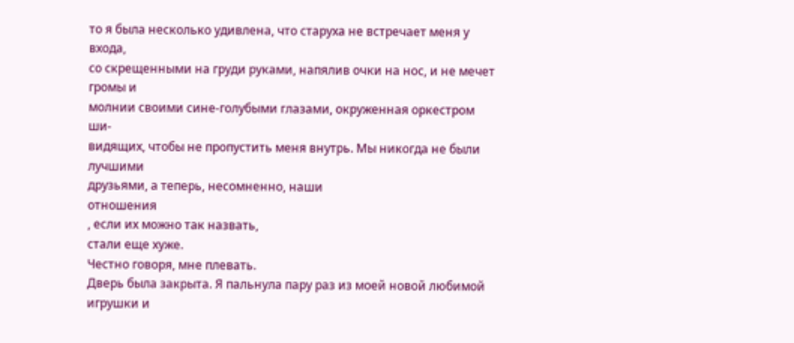то я была несколько удивлена, что старуха не встречает меня у входа,
со скрещенными на груди руками, напялив очки на нос, и не мечет громы и
молнии своими сине-голубыми глазами, окруженная оркестром
ши-
видящих, чтобы не пропустить меня внутрь. Мы никогда не были лучшими
друзьями, а теперь, несомненно, наши
отношения
, если их можно так назвать,
стали еще хуже.
Честно говоря, мне плевать.
Дверь была закрыта. Я пальнула пару раз из моей новой любимой игрушки и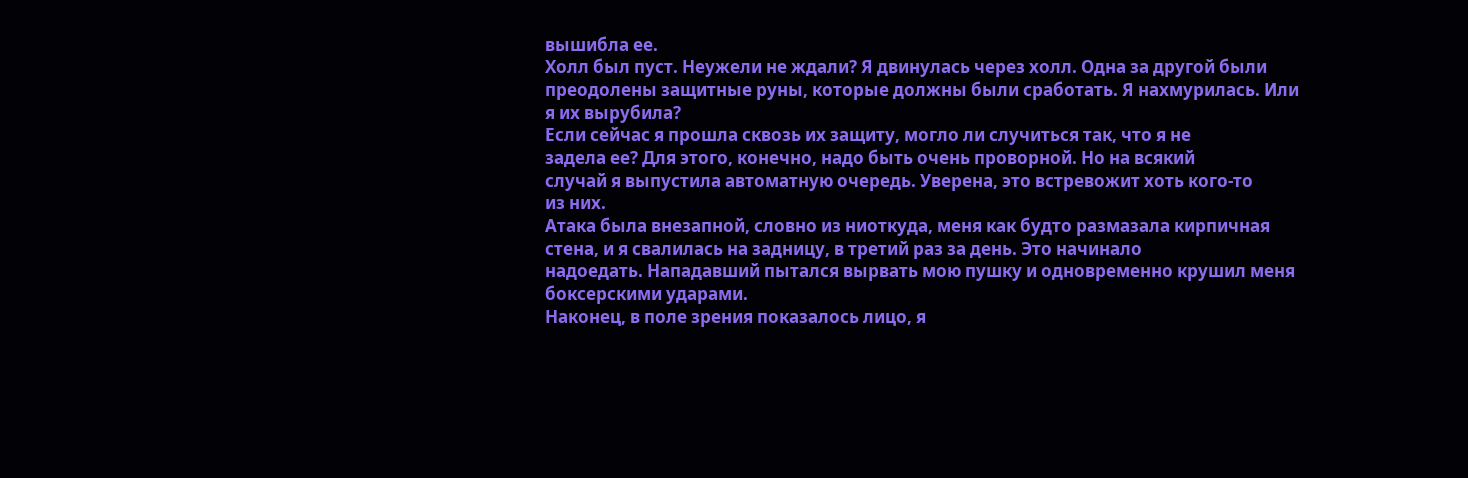вышибла ее.
Холл был пуст. Неужели не ждали? Я двинулась через холл. Одна за другой были
преодолены защитные руны, которые должны были сработать. Я нахмурилась. Или
я их вырубила?
Если сейчас я прошла сквозь их защиту, могло ли случиться так, что я не
задела ее? Для этого, конечно, надо быть очень проворной. Но на всякий
случай я выпустила автоматную очередь. Уверена, это встревожит хоть кого-то
из них.
Атака была внезапной, словно из ниоткуда, меня как будто размазала кирпичная
стена, и я свалилась на задницу, в третий раз за день. Это начинало
надоедать. Нападавший пытался вырвать мою пушку и одновременно крушил меня
боксерскими ударами.
Наконец, в поле зрения показалось лицо, я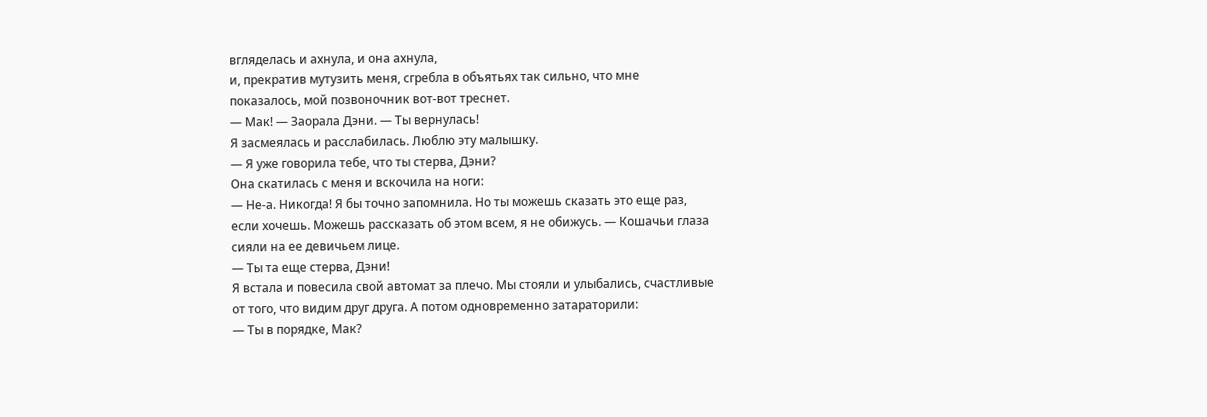вгляделась и ахнула, и она ахнула,
и, прекратив мутузить меня, сгребла в объятьях так сильно, что мне
показалось, мой позвоночник вот-вот треснет.
— Мак! — Заорала Дэни. — Ты вернулась!
Я засмеялась и расслабилась. Люблю эту малышку.
— Я уже говорила тебе, что ты стерва, Дэни?
Она скатилась с меня и вскочила на ноги:
— Не-а. Никогда! Я бы точно запомнила. Но ты можешь сказать это еще раз,
если хочешь. Можешь рассказать об этом всем, я не обижусь. — Кошачьи глаза
сияли на ее девичьем лице.
— Ты та еще стерва, Дэни!
Я встала и повесила свой автомат за плечо. Мы стояли и улыбались, счастливые
от того, что видим друг друга. А потом одновременно затараторили:
— Ты в порядке, Мак?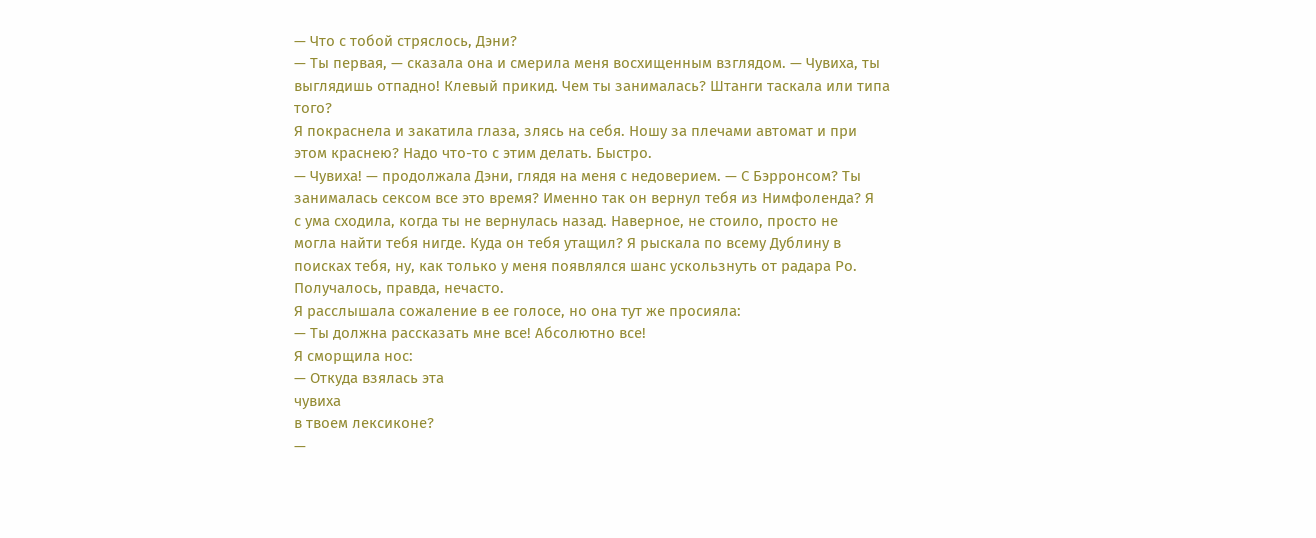— Что с тобой стряслось, Дэни?
— Ты первая, — сказала она и смерила меня восхищенным взглядом. — Чувиха, ты
выглядишь отпадно! Клевый прикид. Чем ты занималась? Штанги таскала или типа
того?
Я покраснела и закатила глаза, злясь на себя. Ношу за плечами автомат и при
этом краснею? Надо что-то с этим делать. Быстро.
— Чувиха! — продолжала Дэни, глядя на меня с недоверием. — С Бэрронсом? Ты
занималась сексом все это время? Именно так он вернул тебя из Нимфоленда? Я
с ума сходила, когда ты не вернулась назад. Наверное, не стоило, просто не
могла найти тебя нигде. Куда он тебя утащил? Я рыскала по всему Дублину в
поисках тебя, ну, как только у меня появлялся шанс ускользнуть от радара Ро.
Получалось, правда, нечасто.
Я расслышала сожаление в ее голосе, но она тут же просияла:
— Ты должна рассказать мне все! Абсолютно все!
Я сморщила нос:
— Откуда взялась эта
чувиха
в твоем лексиконе?
—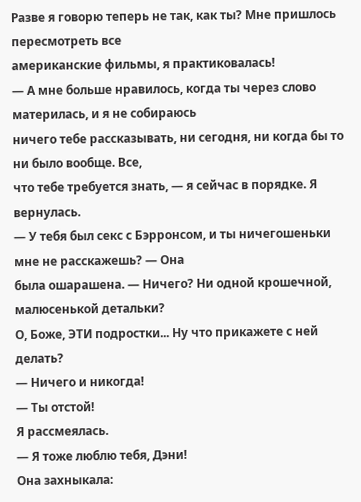Разве я говорю теперь не так, как ты? Мне пришлось пересмотреть все
американские фильмы, я практиковалась!
— А мне больше нравилось, когда ты через слово материлась, и я не собираюсь
ничего тебе рассказывать, ни сегодня, ни когда бы то ни было вообще. Все,
что тебе требуется знать, — я сейчас в порядке. Я вернулась.
— У тебя был секс с Бэрронсом, и ты ничегошеньки мне не расскажешь? — Она
была ошарашена. — Ничего? Ни одной крошечной, малюсенькой детальки?
О, Боже, ЭТИ подростки... Ну что прикажете с ней делать?
— Ничего и никогда!
— Ты отстой!
Я рассмеялась.
— Я тоже люблю тебя, Дэни!
Она захныкала: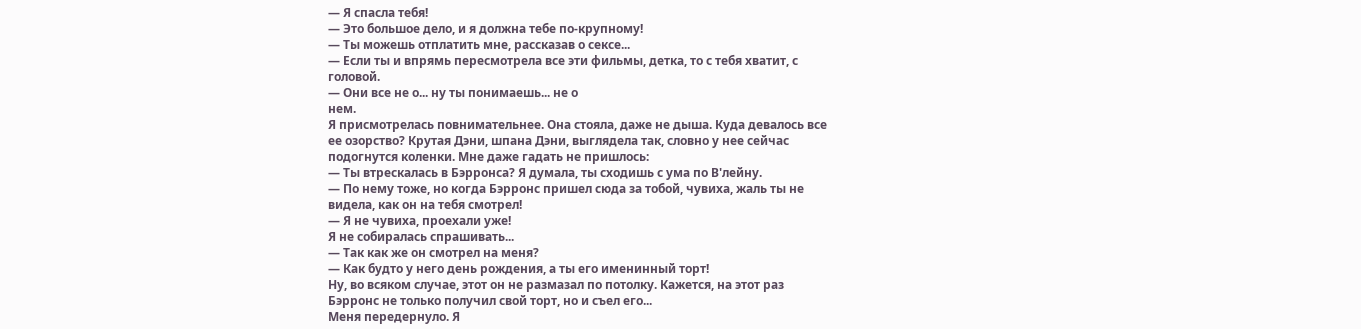— Я спасла тебя!
— Это большое дело, и я должна тебе по-крупному!
— Ты можешь отплатить мне, рассказав о сексе...
— Если ты и впрямь пересмотрела все эти фильмы, детка, то с тебя хватит, с
головой.
— Они все не о... ну ты понимаешь... не о
нем.
Я присмотрелась повнимательнее. Она стояла, даже не дыша. Куда девалось все
ее озорство? Крутая Дэни, шпана Дэни, выглядела так, словно у нее сейчас
подогнутся коленки. Мне даже гадать не пришлось:
— Ты втрескалась в Бэрронса? Я думала, ты сходишь с ума по В'лейну.
— По нему тоже, но когда Бэрронс пришел сюда за тобой, чувиха, жаль ты не
видела, как он на тебя смотрел!
— Я не чувиха, проехали уже!
Я не собиралась спрашивать...
— Так как же он смотрел на меня?
— Как будто у него день рождения, а ты его именинный торт!
Ну, во всяком случае, этот он не размазал по потолку. Кажется, на этот раз
Бэрронс не только получил свой торт, но и съел его...
Меня передернуло. Я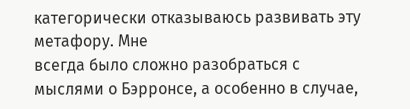категорически отказываюсь развивать эту метафору. Мне
всегда было сложно разобраться с мыслями о Бэрронсе, а особенно в случае,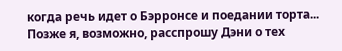когда речь идет о Бэрронсе и поедании торта...
Позже я, возможно, расспрошу Дэни о тех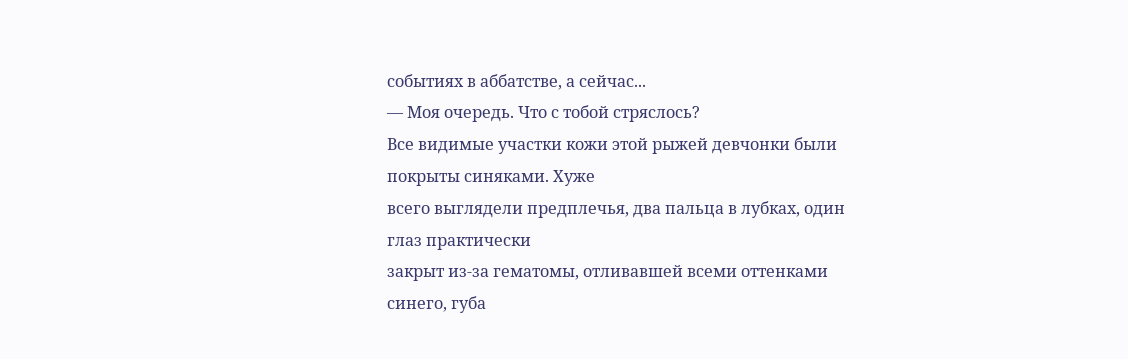событиях в аббатстве, а сейчас...
— Моя очередь. Что с тобой стряслось?
Все видимые участки кожи этой рыжей девчонки были покрыты синяками. Хуже
всего выглядели предплечья, два пальца в лубках, один глаз практически
закрыт из-за гематомы, отливавшей всеми оттенками синего, губа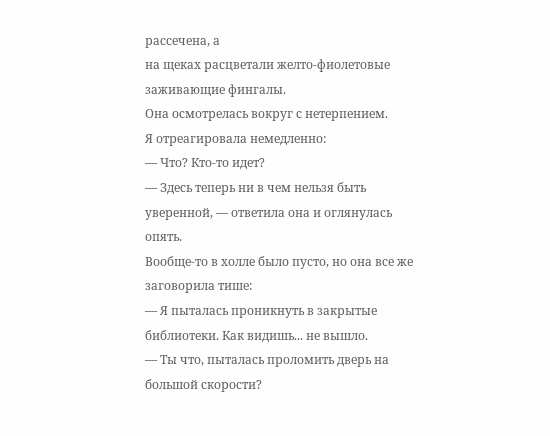рассечена, а
на щеках расцветали желто-фиолетовые заживающие фингалы.
Она осмотрелась вокруг с нетерпением.
Я отреагировала немедленно:
— Что? Кто-то идет?
— Здесь теперь ни в чем нельзя быть уверенной, — ответила она и оглянулась
опять.
Вообще-то в холле было пусто, но она все же заговорила тише:
— Я пыталась проникнуть в закрытые библиотеки. Как видишь... не вышло.
— Ты что, пыталась проломить дверь на большой скорости?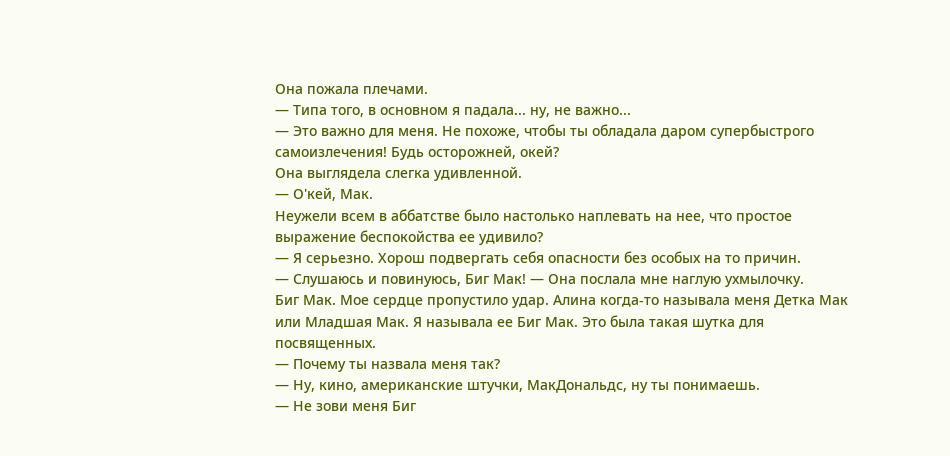Она пожала плечами.
— Типа того, в основном я падала... ну, не важно...
— Это важно для меня. Не похоже, чтобы ты обладала даром супербыстрого
самоизлечения! Будь осторожней, окей?
Она выглядела слегка удивленной.
— О'кей, Мак.
Неужели всем в аббатстве было настолько наплевать на нее, что простое
выражение беспокойства ее удивило?
— Я серьезно. Хорош подвергать себя опасности без особых на то причин.
— Слушаюсь и повинуюсь, Биг Мак! — Она послала мне наглую ухмылочку.
Биг Мак. Мое сердце пропустило удар. Алина когда-то называла меня Детка Мак
или Младшая Мак. Я называла ее Биг Мак. Это была такая шутка для
посвященных.
— Почему ты назвала меня так?
— Ну, кино, американские штучки, МакДональдс, ну ты понимаешь.
— Не зови меня Биг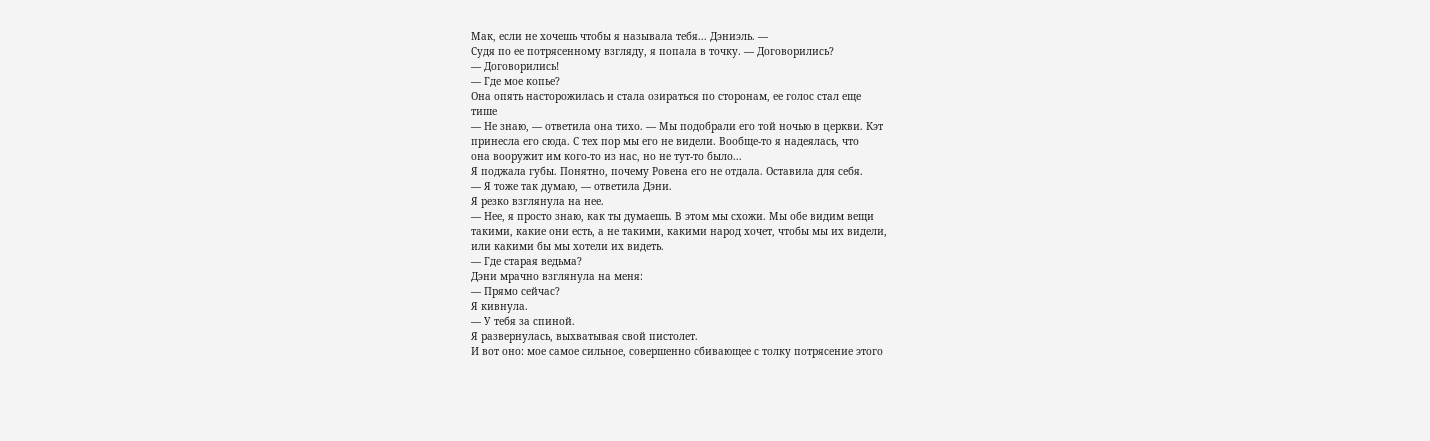Мак, если не хочешь чтобы я называла тебя... Дэниэль. —
Судя по ее потрясенному взгляду, я попала в точку. — Договорились?
— Договорились!
— Где мое копье?
Она опять насторожилась и стала озираться по сторонам, ее голос стал еще
тише
— Не знаю, — ответила она тихо. — Мы подобрали его той ночью в церкви. Кэт
принесла его сюда. С тех пор мы его не видели. Вообще-то я надеялась, что
она вооружит им кого-то из нас, но не тут-то было...
Я поджала губы. Понятно, почему Ровена его не отдала. Оставила для себя.
— Я тоже так думаю, — ответила Дэни.
Я резко взглянула на нее.
— Нее, я просто знаю, как ты думаешь. В этом мы схожи. Мы обе видим вещи
такими, какие они есть, а не такими, какими народ хочет, чтобы мы их видели,
или какими бы мы хотели их видеть.
— Где старая ведьма?
Дэни мрачно взглянула на меня:
— Прямо сейчас?
Я кивнула.
— У тебя за спиной.
Я развернулась, выхватывая свой пистолет.
И вот оно: мое самое сильное, совершенно сбивающее с толку потрясение этого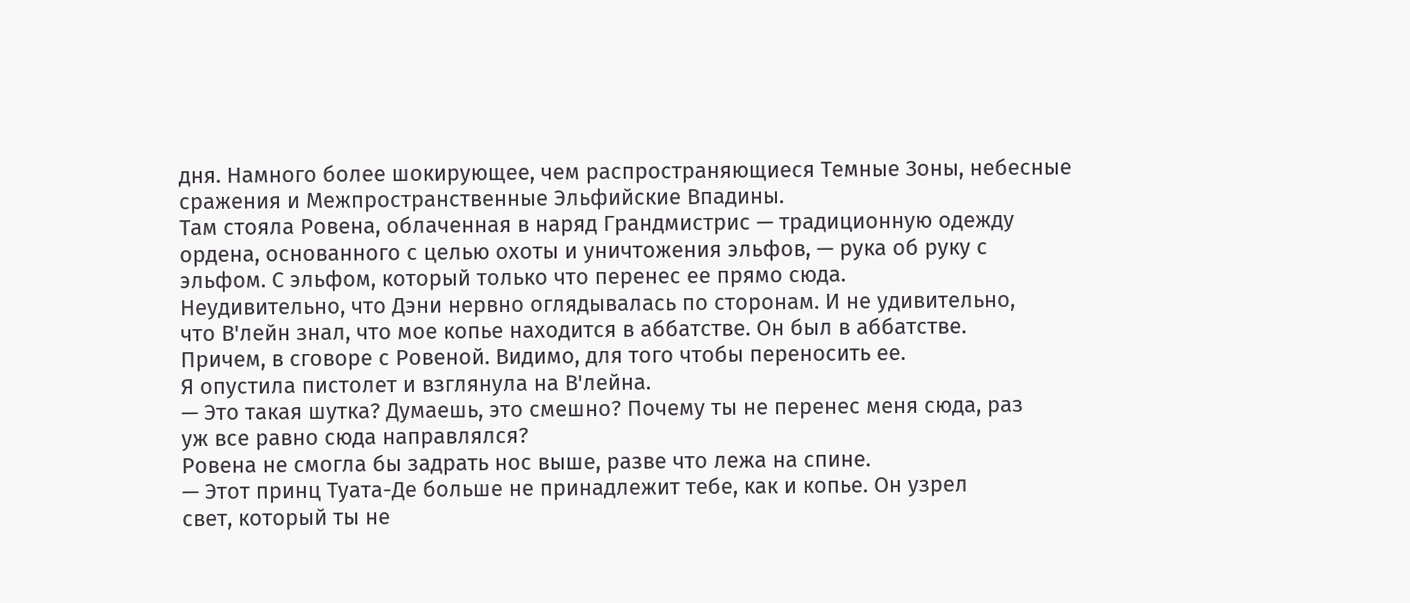дня. Намного более шокирующее, чем распространяющиеся Темные Зоны, небесные
сражения и Межпространственные Эльфийские Впадины.
Там стояла Ровена, облаченная в наряд Грандмистрис — традиционную одежду
ордена, основанного с целью охоты и уничтожения эльфов, — рука об руку с
эльфом. С эльфом, который только что перенес ее прямо сюда.
Неудивительно, что Дэни нервно оглядывалась по сторонам. И не удивительно,
что В'лейн знал, что мое копье находится в аббатстве. Он был в аббатстве.
Причем, в сговоре с Ровеной. Видимо, для того чтобы переносить ее.
Я опустила пистолет и взглянула на В'лейна.
— Это такая шутка? Думаешь, это смешно? Почему ты не перенес меня сюда, раз
уж все равно сюда направлялся?
Ровена не смогла бы задрать нос выше, разве что лежа на спине.
— Этот принц Туата-Де больше не принадлежит тебе, как и копье. Он узрел
свет, который ты не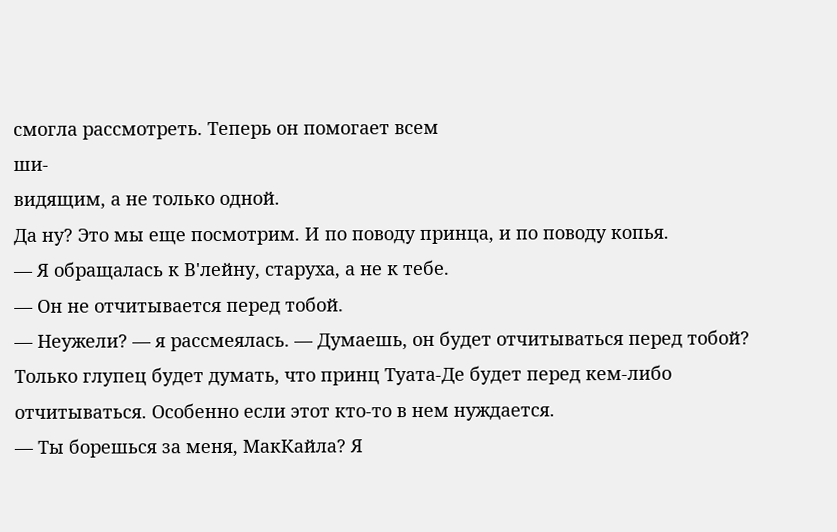смогла рассмотреть. Теперь он помогает всем
ши-
видящим, а не только одной.
Да ну? Это мы еще посмотрим. И по поводу принца, и по поводу копья.
— Я обращалась к В'лейну, старуха, а не к тебе.
— Он не отчитывается перед тобой.
— Неужели? — я рассмеялась. — Думаешь, он будет отчитываться перед тобой?
Только глупец будет думать, что принц Туата-Де будет перед кем-либо
отчитываться. Особенно если этот кто-то в нем нуждается.
— Ты борешься за меня, МакКайла? Я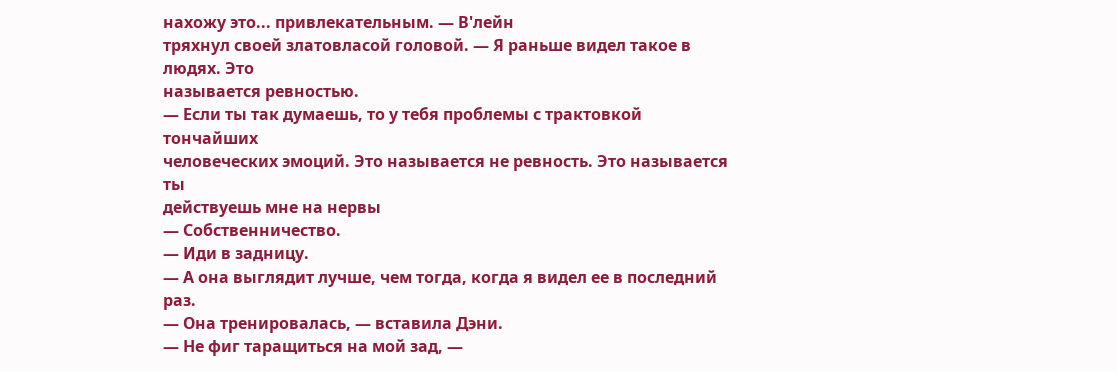нахожу это... привлекательным. — В'лейн
тряхнул своей златовласой головой. — Я раньше видел такое в людях. Это
называется ревностью.
— Если ты так думаешь, то у тебя проблемы с трактовкой тончайших
человеческих эмоций. Это называется не ревность. Это называется
ты
действуешь мне на нервы
— Собственничество.
— Иди в задницу.
— А она выглядит лучше, чем тогда, когда я видел ее в последний раз.
— Она тренировалась, — вставила Дэни.
— Не фиг таращиться на мой зад, —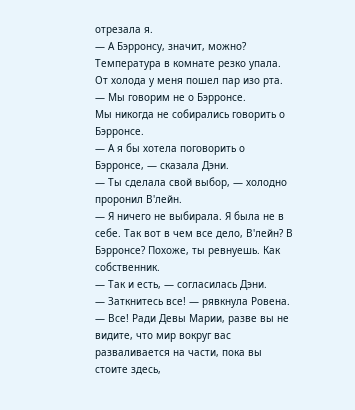отрезала я.
— А Бэрронсу, значит, можно?
Температура в комнате резко упала.
От холода у меня пошел пар изо рта.
— Мы говорим не о Бэрронсе.
Мы никогда не собирались говорить о Бэрронсе.
— А я бы хотела поговорить о Бэрронсе, — сказала Дэни.
— Ты сделала свой выбор, — холодно проронил В'лейн.
— Я ничего не выбирала. Я была не в себе. Так вот в чем все дело, В'лейн? В
Бэрронсе? Похоже, ты ревнуешь. Как собственник.
— Так и есть, — согласилась Дэни.
— Заткнитесь все! — рявкнула Ровена. — Все! Ради Девы Марии, разве вы не
видите, что мир вокруг вас разваливается на части, пока вы стоите здесь,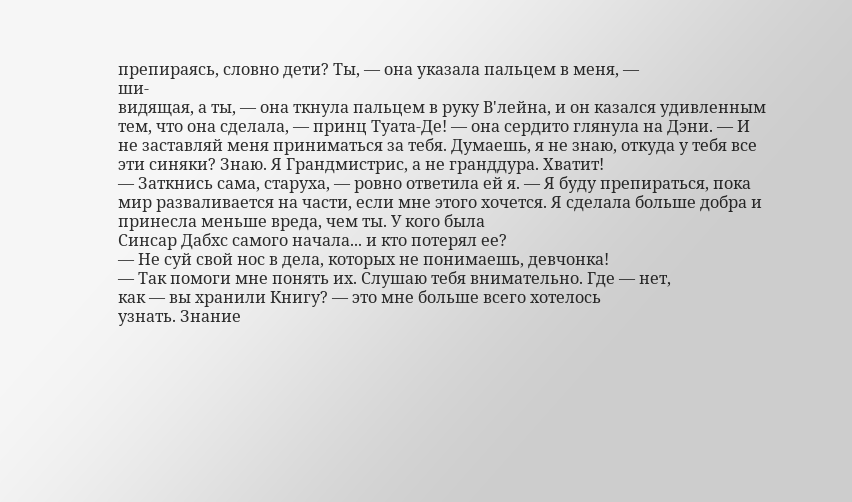препираясь, словно дети? Ты, — она указала пальцем в меня, —
ши-
видящая, а ты, — она ткнула пальцем в руку В'лейна, и он казался удивленным
тем, что она сделала, — принц Туата-Де! — она сердито глянула на Дэни. — И
не заставляй меня приниматься за тебя. Думаешь, я не знаю, откуда у тебя все
эти синяки? Знаю. Я Грандмистрис, а не гранддура. Хватит!
— Заткнись сама, старуха, — ровно ответила ей я. — Я буду препираться, пока
мир разваливается на части, если мне этого хочется. Я сделала больше добра и
принесла меньше вреда, чем ты. У кого была
Синсар Дабхс самого начала... и кто потерял ее?
— Не суй свой нос в дела, которых не понимаешь, девчонка!
— Так помоги мне понять их. Слушаю тебя внимательно. Где — нет,
как — вы хранили Книгу? — это мне больше всего хотелось
узнать. Знание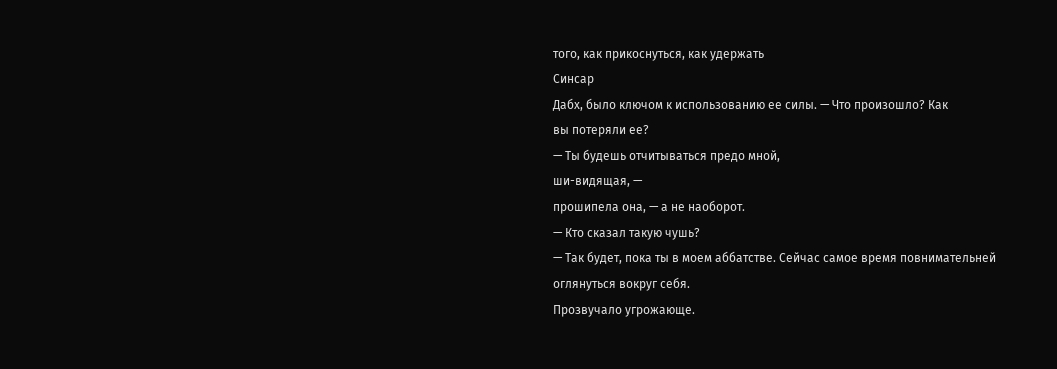того, как прикоснуться, как удержать
Синсар
Дабх, было ключом к использованию ее силы. — Что произошло? Как
вы потеряли ее?
— Ты будешь отчитываться предо мной,
ши-видящая, —
прошипела она, — а не наоборот.
— Кто сказал такую чушь?
— Так будет, пока ты в моем аббатстве. Сейчас самое время повнимательней
оглянуться вокруг себя.
Прозвучало угрожающе.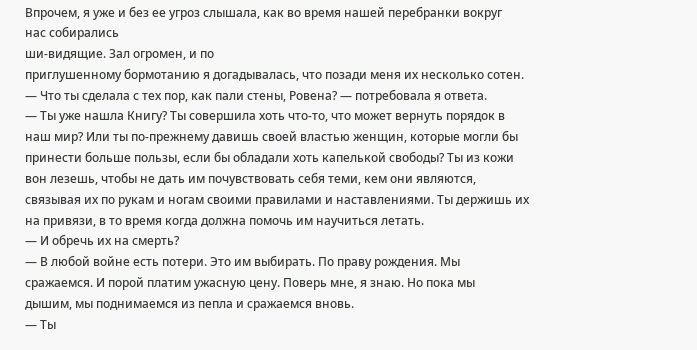Впрочем, я уже и без ее угроз слышала, как во время нашей перебранки вокруг
нас собирались
ши-видящие. Зал огромен, и по
приглушенному бормотанию я догадывалась, что позади меня их несколько сотен.
— Что ты сделала с тех пор, как пали стены, Ровена? — потребовала я ответа.
— Ты уже нашла Книгу? Ты совершила хоть что-то, что может вернуть порядок в
наш мир? Или ты по-прежнему давишь своей властью женщин, которые могли бы
принести больше пользы, если бы обладали хоть капелькой свободы? Ты из кожи
вон лезешь, чтобы не дать им почувствовать себя теми, кем они являются,
связывая их по рукам и ногам своими правилами и наставлениями. Ты держишь их
на привязи, в то время когда должна помочь им научиться летать.
— И обречь их на смерть?
— В любой войне есть потери. Это им выбирать. По праву рождения. Мы
сражаемся. И порой платим ужасную цену. Поверь мне, я знаю. Но пока мы
дышим, мы поднимаемся из пепла и сражаемся вновь.
— Ты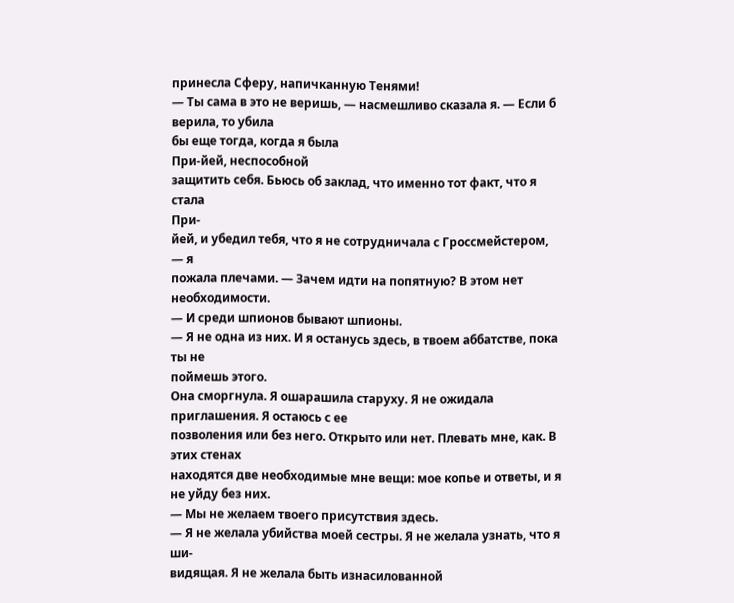принесла Сферу, напичканную Тенями!
— Ты сама в это не веришь, — насмешливо сказала я. — Если б верила, то убила
бы еще тогда, когда я была
При-йей, неспособной
защитить себя. Бьюсь об заклад, что именно тот факт, что я стала
При-
йей, и убедил тебя, что я не сотрудничала с Гроссмейстером, — я
пожала плечами. — Зачем идти на попятную? В этом нет необходимости.
— И среди шпионов бывают шпионы.
— Я не одна из них. И я останусь здесь, в твоем аббатстве, пока ты не
поймешь этого.
Она сморгнула. Я ошарашила старуху. Я не ожидала приглашения. Я остаюсь с ее
позволения или без него. Открыто или нет. Плевать мне, как. В этих стенах
находятся две необходимые мне вещи: мое копье и ответы, и я не уйду без них.
— Мы не желаем твоего присутствия здесь.
— Я не желала убийства моей сестры. Я не желала узнать, что я
ши-
видящая. Я не желала быть изнасилованной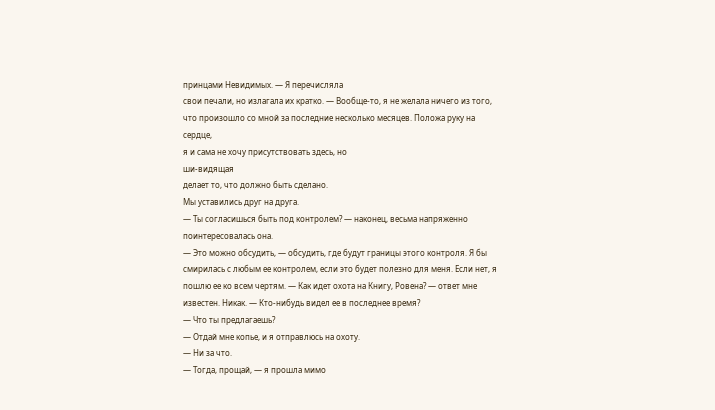принцами Невидимых. — Я перечисляла
свои печали, но излагала их кратко. — Вообще-то, я не желала ничего из того,
что произошло со мной за последние несколько месяцев. Положа руку на сердце,
я и сама не хочу присутствовать здесь, но
ши-видящая
делает то, что должно быть сделано.
Мы уставились друг на друга.
— Ты согласишься быть под контролем? — наконец, весьма напряженно
поинтересовалась она.
— Это можно обсудить, — обсудить, где будут границы этого контроля. Я бы
смирилась с любым ее контролем, если это будет полезно для меня. Если нет, я
пошлю ее ко всем чертям. — Как идет охота на Книгу, Ровена? — ответ мне
известен. Никак. — Кто-нибудь видел ее в последнее время?
— Что ты предлагаешь?
— Отдай мне копье, и я отправлюсь на охоту.
— Ни за что.
— Тогда, прощай, — я прошла мимо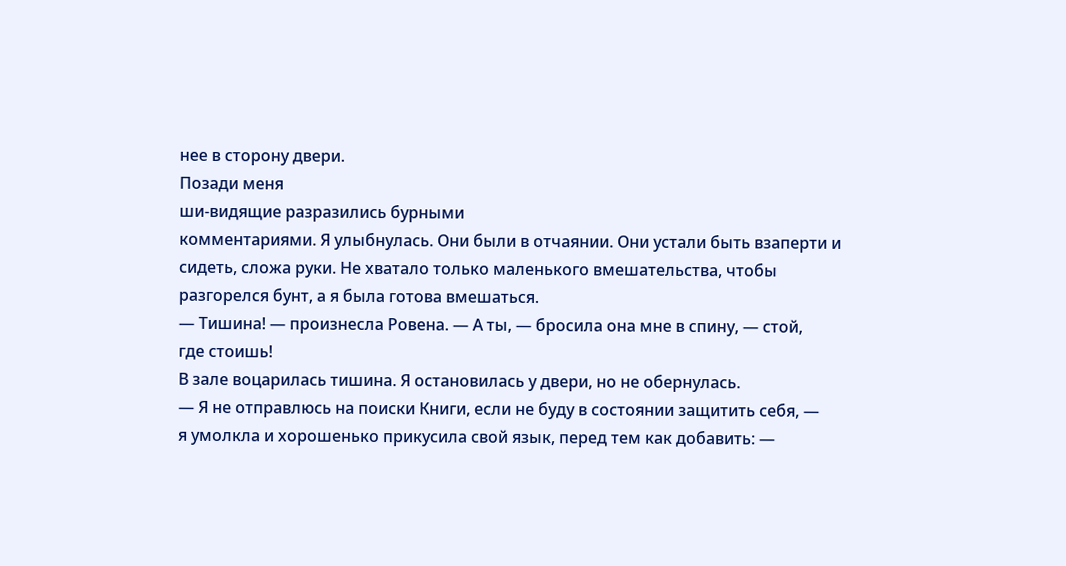нее в сторону двери.
Позади меня
ши-видящие разразились бурными
комментариями. Я улыбнулась. Они были в отчаянии. Они устали быть взаперти и
сидеть, сложа руки. Не хватало только маленького вмешательства, чтобы
разгорелся бунт, а я была готова вмешаться.
— Тишина! — произнесла Ровена. — А ты, — бросила она мне в спину, — стой,
где стоишь!
В зале воцарилась тишина. Я остановилась у двери, но не обернулась.
— Я не отправлюсь на поиски Книги, если не буду в состоянии защитить себя, —
я умолкла и хорошенько прикусила свой язык, перед тем как добавить: —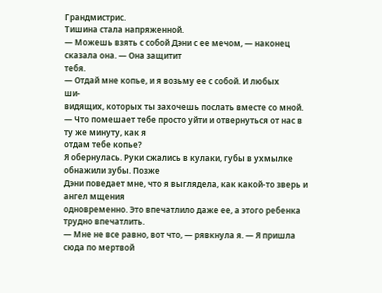Грандмистрис.
Тишина стала напряженной.
— Можешь взять с собой Дэни с ее мечом, — наконец сказала она. — Она защитит
тебя.
— Отдай мне копье, и я возьму ее с собой. И любых
ши-
видящих, которых ты захочешь послать вместе со мной.
— Что помешает тебе просто уйти и отвернуться от нас в ту же минуту, как я
отдам тебе копье?
Я обернулась. Руки сжались в кулаки, губы в ухмылке обнажили зубы. Позже
Дэни поведает мне, что я выглядела, как какой-то зверь и ангел мщения
одновременно. Это впечатлило даже ее, а этого ребенка трудно впечатлить.
— Мне не все равно, вот что, — рявкнула я. — Я пришла сюда по мертвой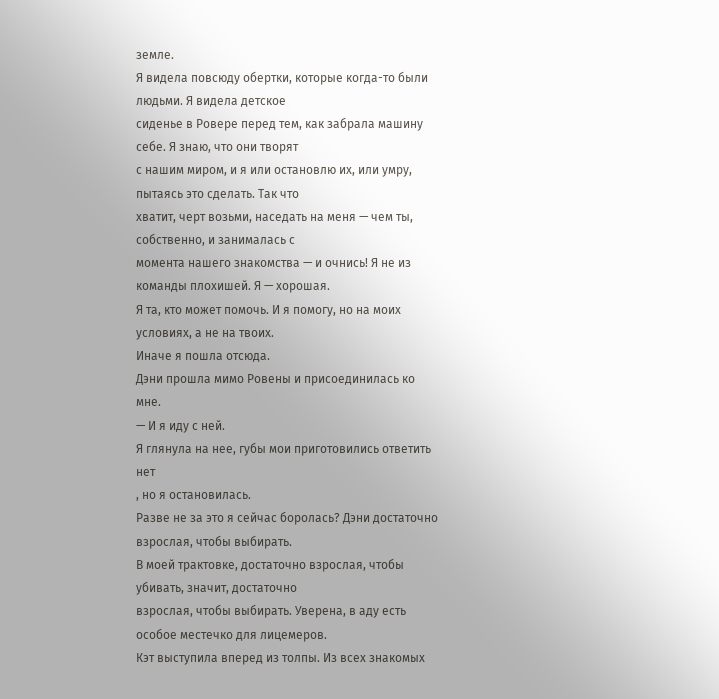земле.
Я видела повсюду обертки, которые когда-то были людьми. Я видела детское
сиденье в Ровере перед тем, как забрала машину себе. Я знаю, что они творят
с нашим миром, и я или остановлю их, или умру, пытаясь это сделать. Так что
хватит, черт возьми, наседать на меня — чем ты, собственно, и занималась с
момента нашего знакомства — и очнись! Я не из команды плохишей. Я — хорошая.
Я та, кто может помочь. И я помогу, но на моих условиях, а не на твоих.
Иначе я пошла отсюда.
Дэни прошла мимо Ровены и присоединилась ко мне.
— И я иду с ней.
Я глянула на нее, губы мои приготовились ответить
нет
, но я остановилась.
Разве не за это я сейчас боролась? Дэни достаточно взрослая, чтобы выбирать.
В моей трактовке, достаточно взрослая, чтобы убивать, значит, достаточно
взрослая, чтобы выбирать. Уверена, в аду есть особое местечко для лицемеров.
Кэт выступила вперед из толпы. Из всех знакомых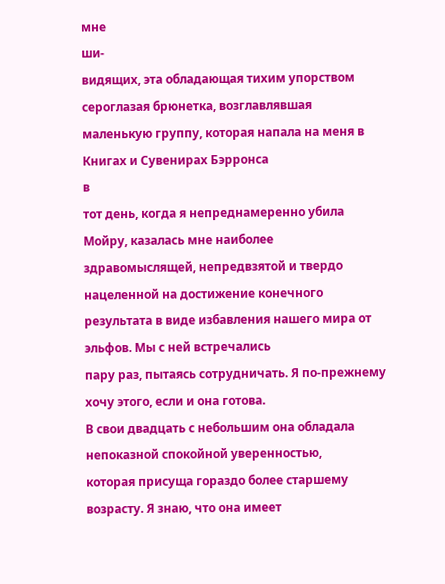мне
ши-
видящих, эта обладающая тихим упорством сероглазая брюнетка, возглавлявшая
маленькую группу, которая напала на меня в
Книгах и Сувенирах Бэрронса
в
тот день, когда я непреднамеренно убила Мойру, казалась мне наиболее
здравомыслящей, непредвзятой и твердо нацеленной на достижение конечного
результата в виде избавления нашего мира от эльфов. Мы с ней встречались
пару раз, пытаясь сотрудничать. Я по-прежнему хочу этого, если и она готова.
В свои двадцать с небольшим она обладала непоказной спокойной уверенностью,
которая присуща гораздо более старшему возрасту. Я знаю, что она имеет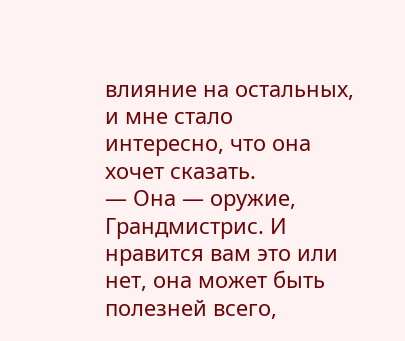влияние на остальных, и мне стало интересно, что она хочет сказать.
— Она — оружие, Грандмистрис. И нравится вам это или нет, она может быть
полезней всего,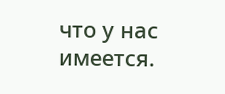что у нас имеется.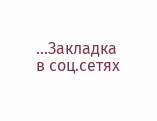...Закладка в соц.сетях